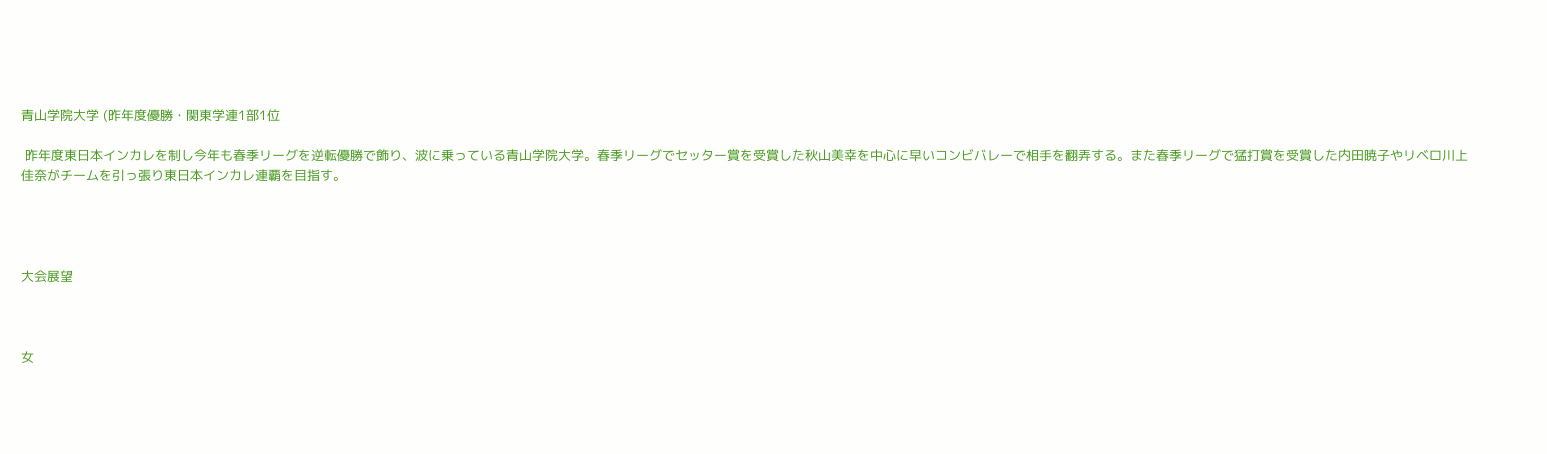青山学院大学 (昨年度優勝・関東学連1部1位

 昨年度東日本インカレを制し今年も春季リーグを逆転優勝で飾り、波に乗っている青山学院大学。春季リーグでセッター賞を受賞した秋山美幸を中心に早いコンビバレーで相手を翻弄する。また春季リーグで猛打賞を受賞した内田暁子やリベロ川上佳奈がチームを引っ張り東日本インカレ連覇を目指す。




大会展望



女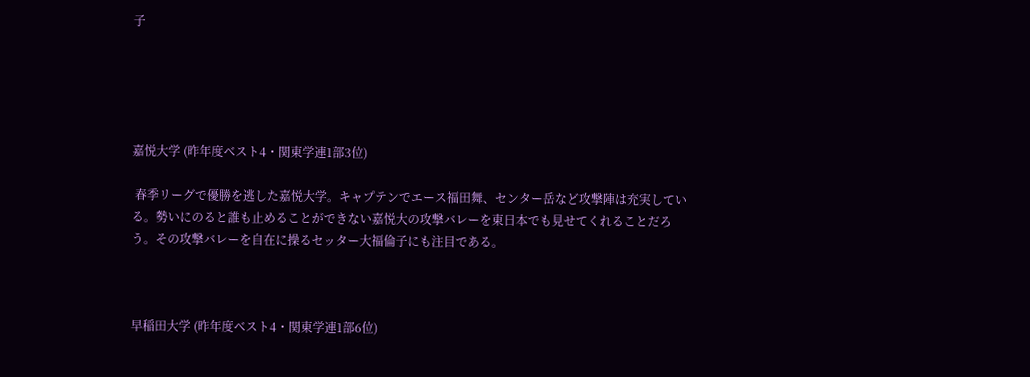子





嘉悦大学 (昨年度ベスト4・関東学連1部3位)

 春季リーグで優勝を逃した嘉悦大学。キャプテンでエース福田舞、センター岳など攻撃陣は充実している。勢いにのると誰も止めることができない嘉悦大の攻撃バレーを東日本でも見せてくれることだろう。その攻撃バレーを自在に操るセッター大福倫子にも注目である。



早稲田大学 (昨年度ベスト4・関東学連1部6位)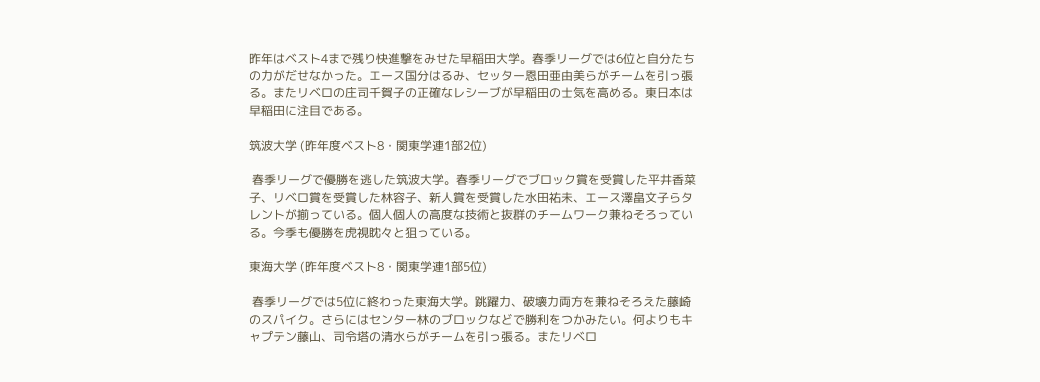昨年はベスト4まで残り快進撃をみせた早稲田大学。春季リーグでは6位と自分たちの力がだせなかった。エース国分はるみ、セッター恩田亜由美らがチームを引っ張る。またリベロの庄司千賀子の正確なレシーブが早稲田の士気を高める。東日本は早稲田に注目である。

筑波大学 (昨年度ベスト8・関東学連1部2位)

 春季リーグで優勝を逃した筑波大学。春季リーグでブロック賞を受賞した平井香菜子、リベロ賞を受賞した林容子、新人賞を受賞した水田祐未、エース澤畠文子らタレントが揃っている。個人個人の高度な技術と抜群のチームワーク兼ねそろっている。今季も優勝を虎視眈々と狙っている。

東海大学 (昨年度ベスト8・関東学連1部5位)

 春季リーグでは5位に終わった東海大学。跳躍力、破壊力両方を兼ねそろえた藤崎のスパイク。さらにはセンター林のブロックなどで勝利をつかみたい。何よりもキャプテン藤山、司令塔の清水らがチームを引っ張る。またリベロ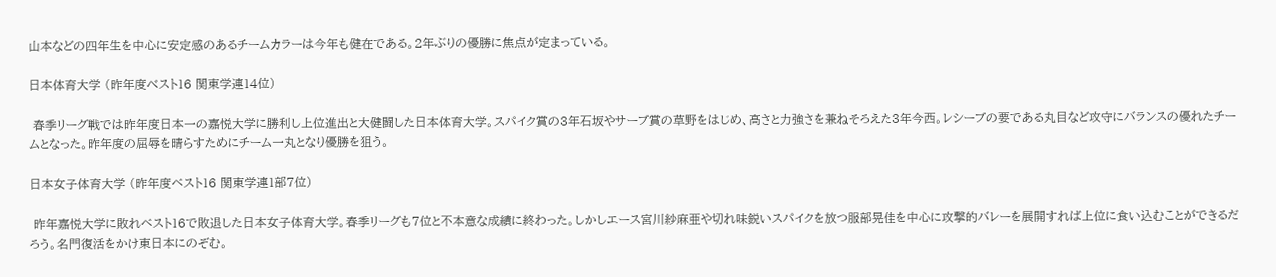山本などの四年生を中心に安定感のあるチームカラーは今年も健在である。2年ぶりの優勝に焦点が定まっている。

日本体育大学 (昨年度べスト16 関東学連14位)

 春季リーグ戦では昨年度日本一の嘉悦大学に勝利し上位進出と大健闘した日本体育大学。スパイク賞の3年石坂やサーブ賞の草野をはじめ、高さと力強さを兼ねそろえた3年今西。レシーブの要である丸目など攻守にバランスの優れたチームとなった。昨年度の屈辱を晴らすためにチーム一丸となり優勝を狙う。

日本女子体育大学 (昨年度ベスト16 関東学連1部7位)

 昨年嘉悦大学に敗れベスト16で敗退した日本女子体育大学。春季リーグも7位と不本意な成績に終わった。しかしエース宮川紗麻亜や切れ味鋭いスパイクを放つ服部晃佳を中心に攻撃的バレーを展開すれば上位に食い込むことができるだろう。名門復活をかけ東日本にのぞむ。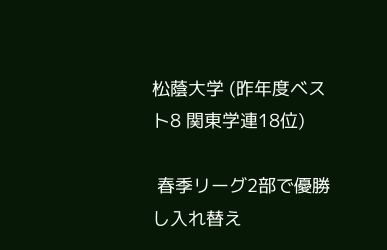松蔭大学 (昨年度ベスト8 関東学連18位)

 春季リーグ2部で優勝し入れ替え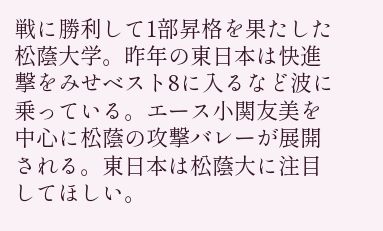戦に勝利して1部昇格を果たした松蔭大学。昨年の東日本は快進撃をみせベスト8に入るなど波に乗っている。エース小関友美を中心に松蔭の攻撃バレーが展開される。東日本は松蔭大に注目してほしい。